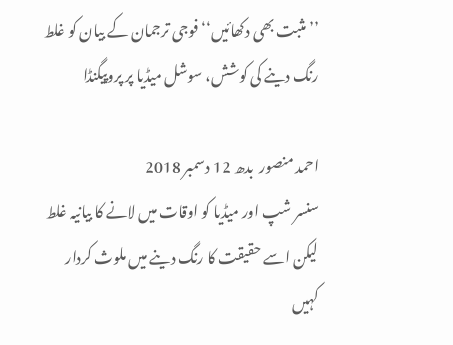’’مثبت بھی دکھائیں‘‘ فوجی ترجمان کے بیان کو غلط رنگ دینے کی کوشش، سوشل میڈیا پر پروپیگنڈا

احمد منصور  بدھ 12 دسمبر 2018
سنسر شپ اور میڈیا کو اوقات میں لانے کا بیانیہ غلط لیکن اسے حقیقت کا رنگ دینے میں ملوث کردار کہیں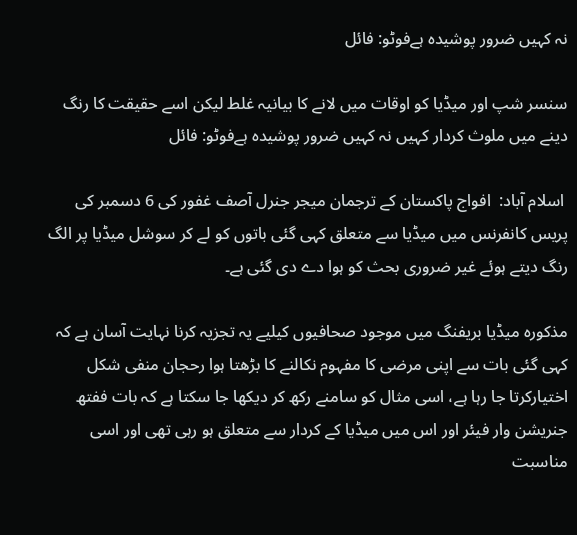نہ کہیں ضرور پوشیدہ ہےفوٹو: فائل

سنسر شپ اور میڈیا کو اوقات میں لانے کا بیانیہ غلط لیکن اسے حقیقت کا رنگ دینے میں ملوث کردار کہیں نہ کہیں ضرور پوشیدہ ہےفوٹو: فائل

 اسلام آباد:  افواج پاکستان کے ترجمان میجر جنرل آصف غفور کی 6 دسمبر کی پریس کانفرنس میں میڈیا سے متعلق کہی گئی باتوں کو لے کر سوشل میڈیا پر الگ رنگ دیتے ہوئے غیر ضروری بحث کو ہوا دے دی گئی ہے۔

مذکورہ میڈیا بریفنگ میں موجود صحافیوں کیلیے یہ تجزیہ کرنا نہایت آسان ہے کہ کہی گئی بات سے اپنی مرضی کا مفہوم نکالنے کا بڑھتا ہوا رحجان منفی شکل اختیارکرتا جا رہا ہے، اسی مثال کو سامنے رکھ کر دیکھا جا سکتا ہے کہ بات ففتھ جنریشن وار فیئر اور اس میں میڈیا کے کردار سے متعلق ہو رہی تھی اور اسی مناسبت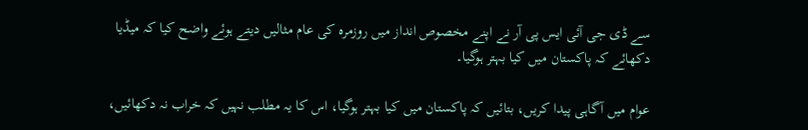سے ڈی جی آئی ایس پی آر نے اپنے مخصوص انداز میں روزمرہ کی عام مثالیں دیتے ہوئے واضح کیا کہ میڈیا دکھائے کہ پاکستان میں کیا بہتر ہوگیا۔

عوام میں آگاہی پیدا کریں، بتائیں کہ پاکستان میں کیا بہتر ہوگیا، اس کا یہ مطلب نہیں کہ خراب نہ دکھائیں،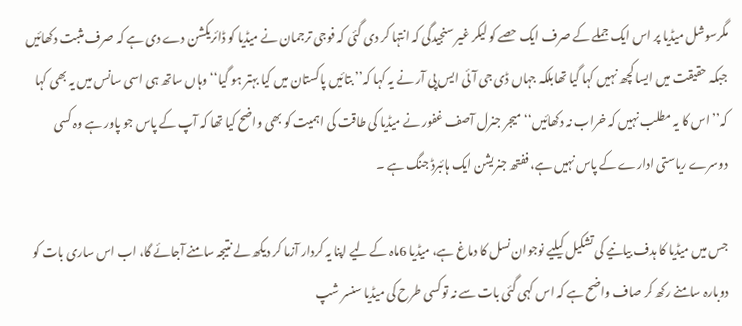مگرسوشل میڈیا پر اس ایک جملے کے صرف ایک حصے کو لیکر غیر سنجیدگی کہ انتہا کر دی گئی کہ فوجی ترجمان نے میڈیا کو ڈائریکشن دے دی ہے کہ صرف مثبت دکھائیں جبکہ حقیقت میں ایسا کچھ نہیں کہا گیا تھابلکہ جہاں ڈی جی آئی ایس پی آر نے یہ کہا کہ’’ بتائیں پاکستان میں کیا بہتر ہو گیا‘‘ وہاں ساتھ ہی اسی سانس میں یہ بھی کہا کہ’’ اس کا یہ مطلب نہیں کہ خراب نہ دکھائیں‘‘ میجر جنرل آصف غفور نے میڈیا کی طاقت کی اہمیت کو بھی واضح کیا تھا کہ آپ کے پاس جو پاور ہے وہ کسی دوسرے ریاستی ادارے کے پاس نہیں ہے، ففتھ جنریشن ایک ہائبرڈ جنگ ہے ۔

جس میں میڈیا کا ہدف بیانیے کی تشکیل کیلیے نوجوان نسل کا دماغ ہے، میڈیا 6ماہ کے لیے اپنا یہ کردار آزما کر دیکھ لے نتیجہ سامنے آجائے گا، اب اس ساری بات کو دوبارہ سامنے رکھ کر صاف واضح ہے کہ اس کہی گئی بات سے نہ توکسی طرح کی میڈیا سنسر شپ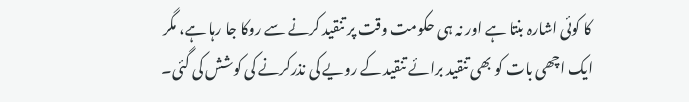کا کوئی اشارہ بنتا ہے اور نہ ہی حکومت وقت پر تنقید کرنے سے روکا جا رہا ہے، مگر ایک اچھی بات کو بھی تنقید برائے تنقید کے رویے کی نذرکرنے کی کوشش کی گئی۔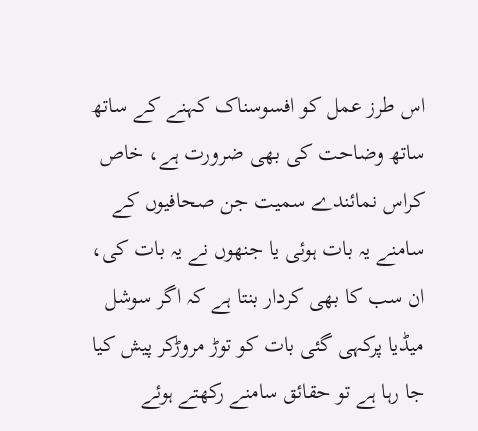اس طرز عمل کو افسوسناک کہنے کے ساتھ ساتھ وضاحت کی بھی ضرورت ہے، خاص کراس نمائندے سمیت جن صحافیوں کے سامنے یہ بات ہوئی یا جنھوں نے یہ بات کی، ان سب کا بھی کردار بنتا ہے کہ اگر سوشل میڈیا پرکہی گئی بات کو توڑ مروڑکر پیش کیا جا رہا ہے تو حقائق سامنے رکھتے ہوئے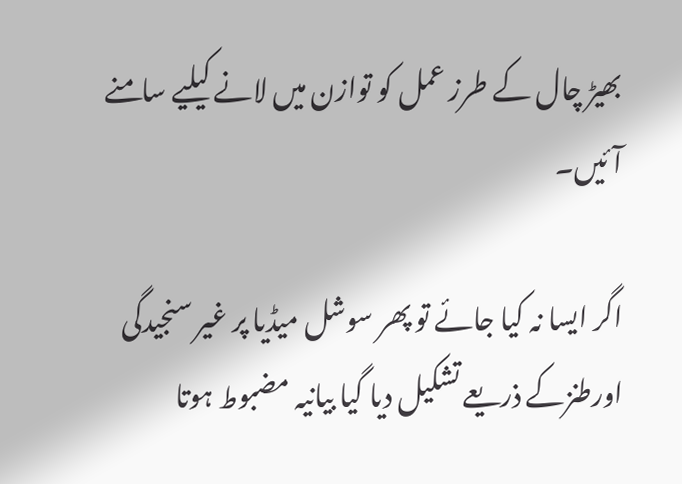بھیڑ چال کے طرز عمل کو توازن میں لانے کیلیے سامنے آئیں۔

اگر ایسا نہ کیا جائے تو پھر سوشل میڈیا پر غیر سنجیدگی اورطنزکے ذریعے تشکیل دیا گیا بیانیہ مضبوط ہوتا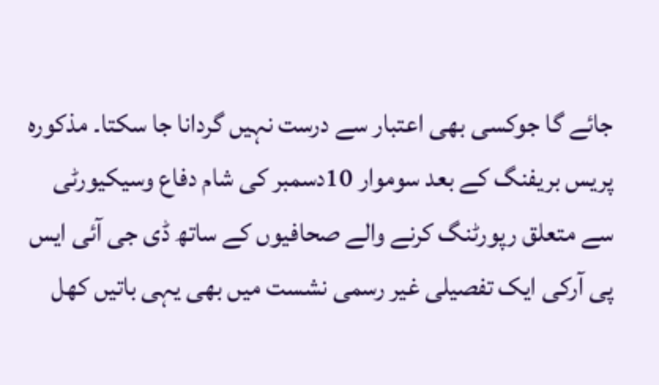جائے گا جوکسی بھی اعتبار سے درست نہیں گردانا جا سکتا۔ مذکورہ پریس بریفنگ کے بعد سوموار 10دسمبر کی شام دفاع وسیکیورٹی سے متعلق رپورٹنگ کرنے والے صحافیوں کے ساتھ ڈی جی آئی ایس پی آرکی ایک تفصیلی غیر رسمی نشست میں بھی یہی باتیں کھل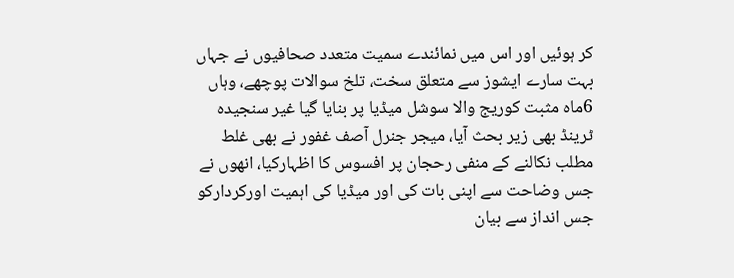کر ہوئیں اور اس میں نمائندے سمیت متعدد صحافیوں نے جہاں بہت سارے ایشوز سے متعلق سخت، تلخ سوالات پوچھے، وہاں 6ماہ مثبت کوریج والا سوشل میڈیا پر بنایا گیا غیر سنجیدہ ٹرینڈ بھی زیر بحث آیا، میجر جنرل آصف غفور نے بھی غلط مطلب نکالنے کے منفی رحجان پر افسوس کا اظہارکیا، انھوں نے جس وضاحت سے اپنی بات کی اور میڈیا کی اہمیت اورکردارکو جس انداز سے بیان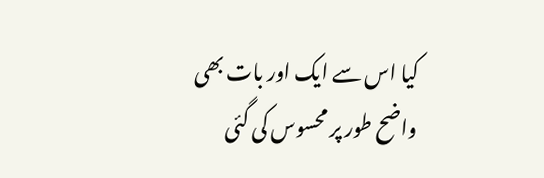کیا اس سے ایک اور بات بھی واضح طور پر محسوس کی گئی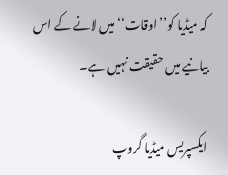کہ میڈیا کو’’اوقات‘‘ میں لانے کے اس بیانیے میں حقیقت نہیں ہے۔

ایکسپریس میڈیا گروپ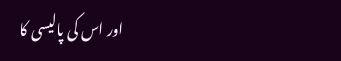اور اس کی پالیسی کا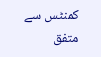کمنٹس سے متفق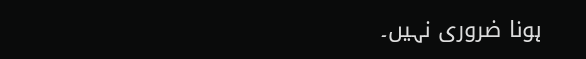ہونا ضروری نہیں۔